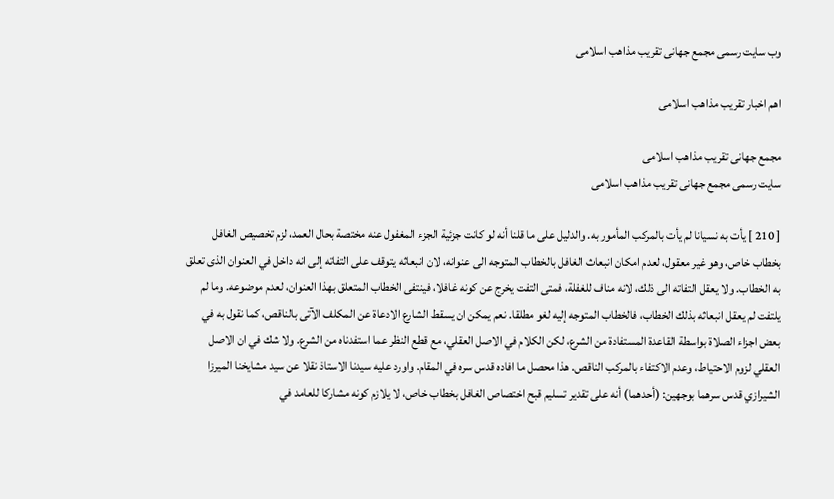وب سایت رسمی مجمع جهانى تقريب مذاهب اسلامى

اهم اخبار تقریب مذاهب اسلامی

مجمع جهانى تقريب مذاهب اسلامى
سایت رسمی مجمع جهانى تقريب مذاهب اسلامى

[ 210 ] يأت به نسيانا لم يأت بالمركب المأمور به. والدليل على ما قلنا أنه لو كانت جزئية الجزء المغفول عنه مختصة بحال العمد، لزم تخصيص الغافل بخطاب خاص، وهو غير معقول، لعدم امكان انبعاث الغافل بالخطاب المتوجه الى عنوانه، لان انبعاثه يتوقف على التفاته إلى انه داخل في العنوان الذى تعلق به الخطاب. ولا يعقل التفاته الى ذلك، لانه مناف للغفلة، فمتى التفت يخرج عن كونه غافلا، فينتفى الخطاب المتعلق بهذا العنوان، لعدم موضوعه. وما لم يلتفت لم يعقل انبعاثه بذلك الخطاب، فالخطاب المتوجه إليه لغو مطلقا. نعم يمكن ان يسقط الشارع الادعاة عن المكلف الآتى بالناقص، كما نقول به في بعض اجزاء الصلاة بواسطة القاعدة المستفادة من الشرع، لكن الكلام في الاصل العقلي، مع قطع النظر عما استفدناه من الشرع. ولا شك في ان الاصل العقلي لزوم الاحتياط، وعدم الاكتفاء بالمركب الناقص. هذا محصل ما افاده قدس سره في المقام. واورد عليه سيدنا الاستاذ نقلا عن سيد مشايخنا الميرزا الشيرازي قدس سرهما بوجهين: (أحدهما) أنه على تقدير تسليم قبح اختصاص الغافل بخطاب خاص، لا يلازم كونه مشاركا للعامد في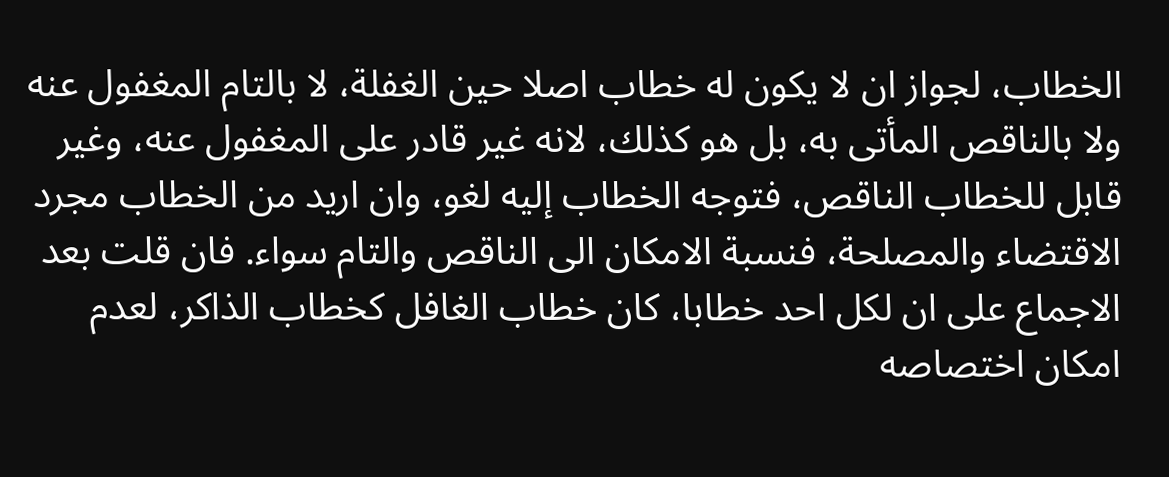الخطاب، لجواز ان لا يكون له خطاب اصلا حين الغفلة، لا بالتام المغفول عنه ولا بالناقص المأتى به، بل هو كذلك، لانه غير قادر على المغفول عنه، وغير قابل للخطاب الناقص، فتوجه الخطاب إليه لغو، وان اريد من الخطاب مجرد الاقتضاء والمصلحة، فنسبة الامكان الى الناقص والتام سواء. فان قلت بعد الاجماع على ان لكل احد خطابا، كان خطاب الغافل كخطاب الذاكر، لعدم امكان اختصاصه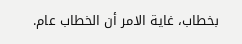بخطاب، غاية الامر أن الخطاب عام.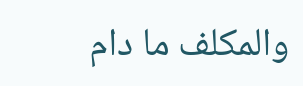والمكلف ما دام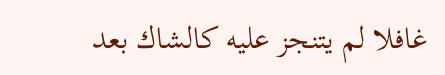غافلا لم يتنجز عليه كالشاك بعد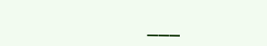___